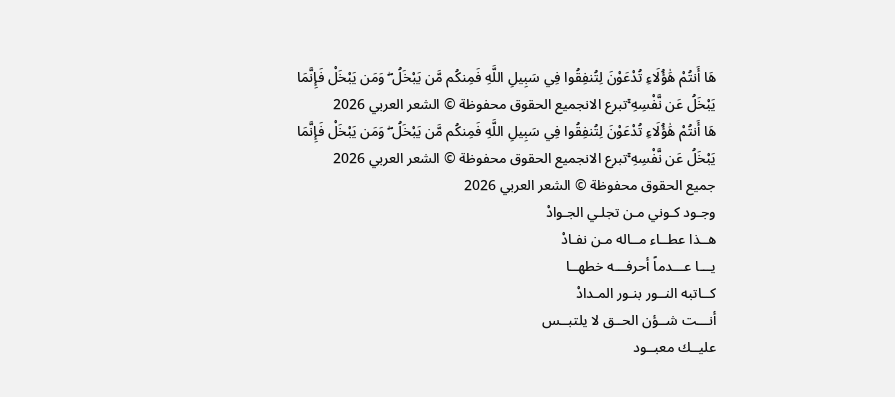هَا أَنتُمْ هَٰؤُلَاءِ تُدْعَوْنَ لِتُنفِقُوا فِي سَبِيلِ اللَّهِ فَمِنكُم مَّن يَبْخَلُ ۖ وَمَن يَبْخَلْ فَإِنَّمَا يَبْخَلُ عَن نَّفْسِهِ ۚتبرع الانجميع الحقوق محفوظة © الشعر العربي 2026
هَا أَنتُمْ هَٰؤُلَاءِ تُدْعَوْنَ لِتُنفِقُوا فِي سَبِيلِ اللَّهِ فَمِنكُم مَّن يَبْخَلُ ۖ وَمَن يَبْخَلْ فَإِنَّمَا يَبْخَلُ عَن نَّفْسِهِ ۚتبرع الانجميع الحقوق محفوظة © الشعر العربي 2026
جميع الحقوق محفوظة © الشعر العربي 2026
وجـود كـوني مـن تجلـي الجـوادْ
هــذا عطــاء مــاله مـن نفـادْ
يـــا عـــدماً أحرفـــه خطهــا
كــاتبه النــور بنـور المـدادْ
أنـــت شــؤن الحــق لا يلتبــس
عليــك معبــود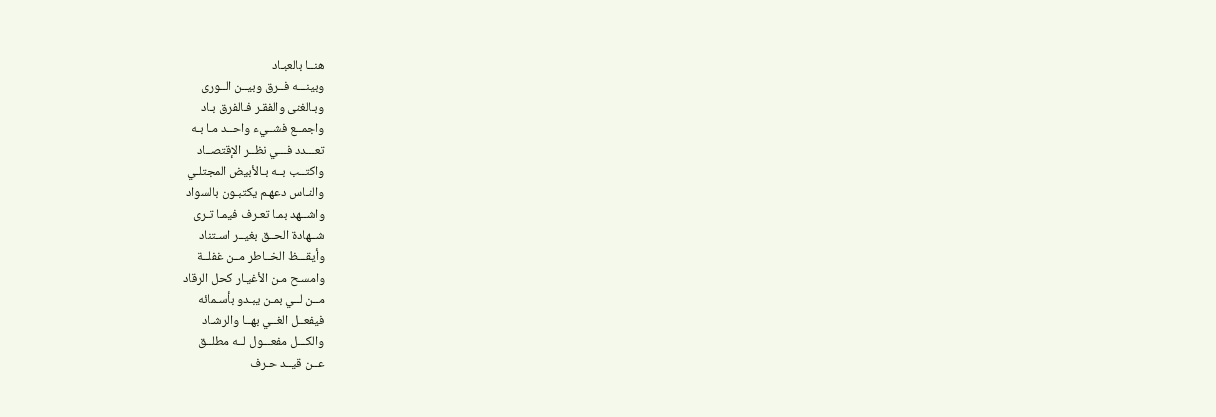هنــا بالعبـاد
وبينـــه فــرق وبيــن الــورى
وبـالغنى والفقـر فـالفرق بـاد
واجمــع فشــيء واحــد مـا بـه
تعـــدد فـــي نظــر الإقتصــاد
واكتــب بــه بـالأبيض المجتلـي
والنـاس دعهـم يكتبـون بالسواد
واشــهد بمـا تعـرف فيمـا تـرى
شــهادة الحــق بغيــر اسـتناد
وأيقـــظ الخــاطر مــن غفلــة
وامسـح مـن الأغيـار كحل الرقاد
مــن لــي بمـن يبـدو بأسـمائه
فيفعــل الغــي بهــا والرشـاد
والكـــل مفعـــول لــه مطلــق
عــن قيــد حـرف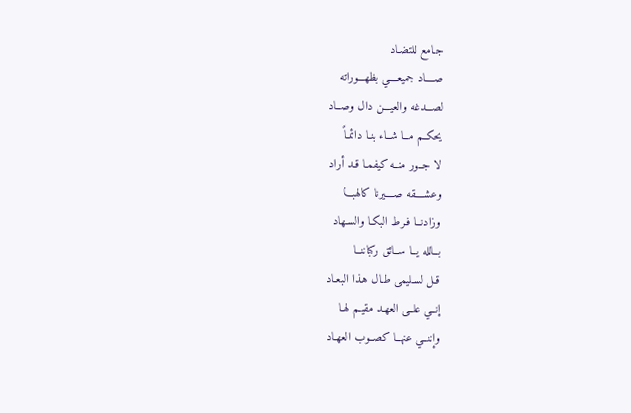جـامع للتضـاد
صــــاد جميعــــي بظهـــوراته
لصـــدغه والعيـــن دال وصــاد
يحكــم مــا شــاء بنـا دائمـاً
لا جــور منــه كيفمـا قـد أراد
وعشــــقه صــــيرنا كالهبـــا
وزادنــا فـرط البكـا والسـهاد
بــالله يــا ســائق ركباننــا
قـل لسـليمى طـال هـذا البعـاد
إنــي علــى العهـد مقيـم لهـا
وإننــي عنهــا كصــوب العهـاد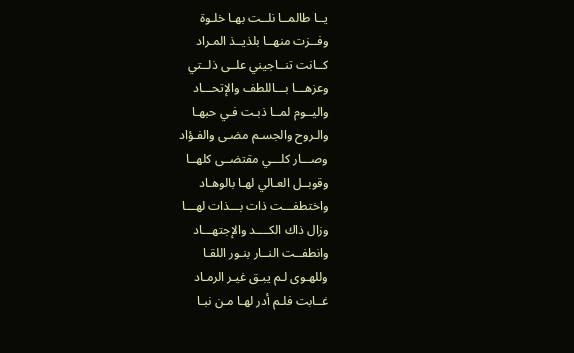يــا طالمــا نلــت بهـا خلـوة
وفــزت منهــا بلذيــذ المـراد
كــانت تنــاجيني علــى ذلــتي
وعزهـــا بـــاللطف والإتحـــاد
واليــوم لمــا ذبـت فـي حبهـا
والـروح والجسـم مضـى والفـؤاد
وصـــار كلـــي مقتضــى كلهــا
وقوبــل العـالي لهـا بالوهـاد
واختطفـــت ذات بـــذات لهـــا
وزال ذاك الكــــد والإجتهـــاد
وانطفــت النــار بنـور اللقـا
وللهـوى لـم يبـق غيـر الرمـاد
غــابت فلـم أدر لهـا مـن نبـا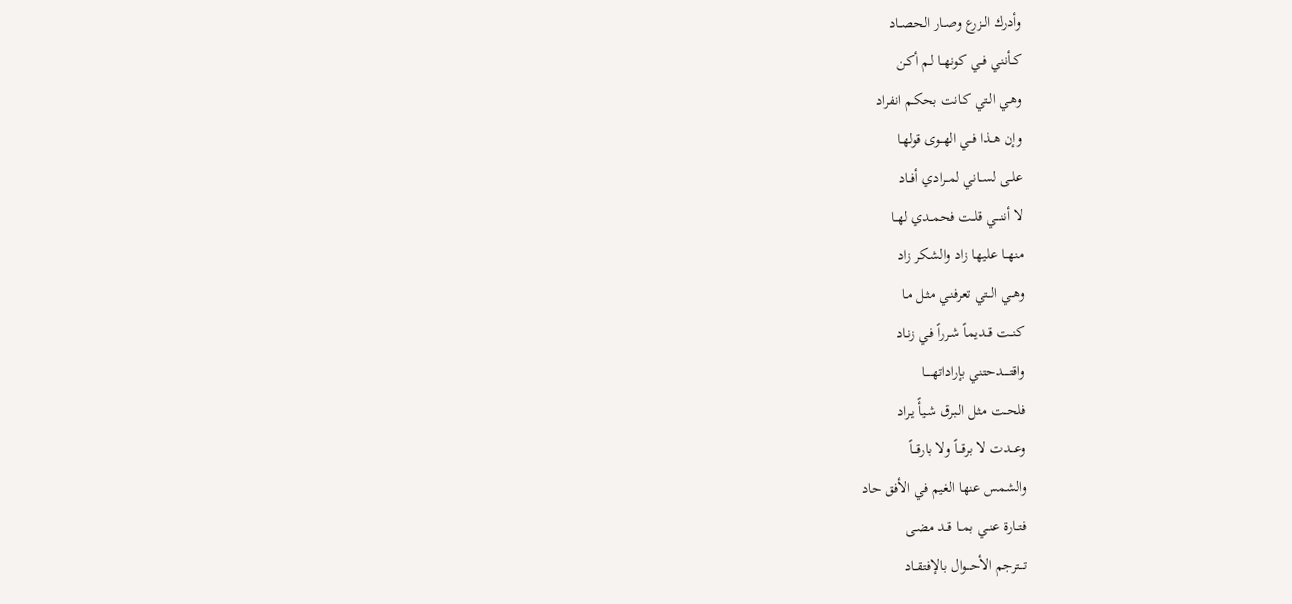وأدرك الــزرع وصــار الحصــاد
كــأنني فــي كونهــا لـم أكـن
وهـي الـتي كـانت بحكـم انفراد
وإن هــذا فــي الهــوى قولهـا
علــى لســاني لمــرادي أفــاد
لا أننـــي قلــت فحمــدي لهــا
منهــا عليهـا زاد والشـكر زاد
وهــي الــتي تعرفنـي مثـل مـا
كنــت قــديماً شـرراً فـي زنـاد
واقتـــــدحتني بإراداتهـــــا
فلحــت مثـل الـبرق شـيأً يـراد
وعـــدت لا برقـــاً ولا بارقـــاً
والشمس عنها الغيم في الأفق حاد
فتــارة عنــي بمــا قــد مضـى
تـــترجم الأحـــوال بالإفتقــاد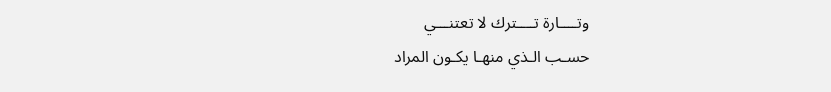وتــــارة تــــترك لا تعتنـــي
حسـب الـذي منهـا يكـون المراد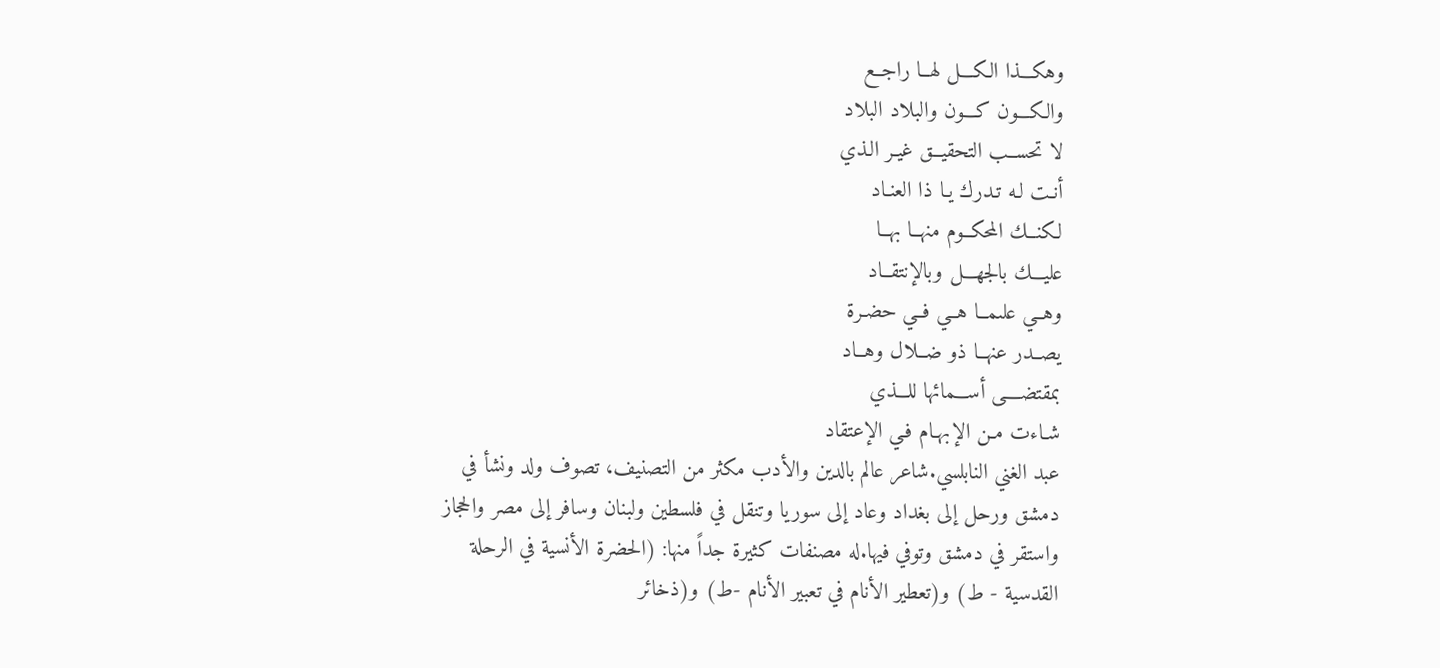وهكـــذا الكـــل لهــا راجــع
والكـــون كـــون والبلاد البلاد
لا تحســب التحقيــق غيـر الـذي
أنـت لـه تـدرك يـا ذا العنـاد
لكنــك المحكــوم منهــا بهــا
عليـــك بالجهـــل وبالإنتقــاد
وهــي علىمــا هــي فــي حضـرة
يصــدر عنهــا ذو ضــلال وهــاد
بمقتضــــى أســـمائها للـــذي
شـاءت مـن الإبهـام فـي الإعتقاد
عبد الغني النابلسي.شاعر عالم بالدين والأدب مكثر من التصنيف، تصوف ولد ونشأ في دمشق ورحل إلى بغداد وعاد إلى سوريا وتنقل في فلسطين ولبنان وسافر إلى مصر والحجاز واستقر في دمشق وتوفي فيها.له مصنفات كثيرة جداً منها: (الحضرة الأنسية في الرحلة القدسية - ط) و(تعطير الأنام في تعبير الأنام -ط) و(ذخائر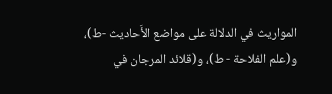المواريث في الدلالة على مواضع الأَحاديث -ط)، و(علم الفلاحة - ط)، و(قلائد المرجان في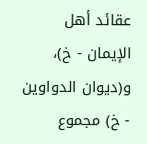عقائد أهل الإيمان - خ)، و(ديوان الدواوين - خ) مجموع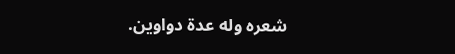شعره وله عدة دواوين.